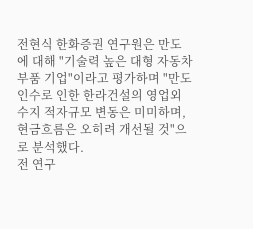전현식 한화증권 연구원은 만도에 대해 "기술력 높은 대형 자동차부품 기업"이라고 평가하며 "만도 인수로 인한 한라건설의 영업외수지 적자규모 변동은 미미하며, 현금흐름은 오히려 개선될 것"으로 분석했다.
전 연구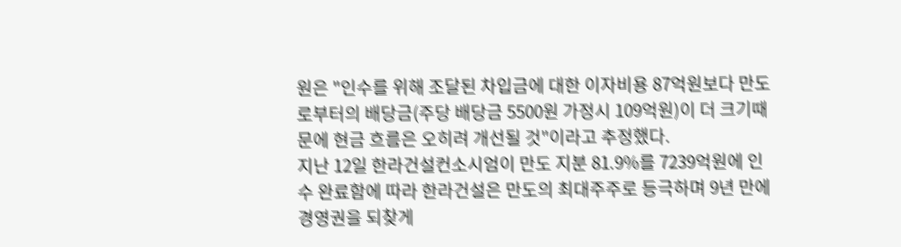원은 "인수를 위해 조달된 차입금에 대한 이자비용 87억원보다 만도로부터의 배당금(주당 배당금 5500원 가정시 109억원)이 더 크기때문에 현금 흐름은 오히려 개선될 것"이라고 추정했다.
지난 12일 한라건설컨소시엄이 만도 지분 81.9%를 7239억원에 인수 완료함에 따라 한라건설은 만도의 최대주주로 등극하며 9년 만에 경영권을 되찾게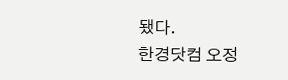됐다.
한경닷컴 오정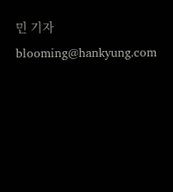민 기자 blooming@hankyung.com